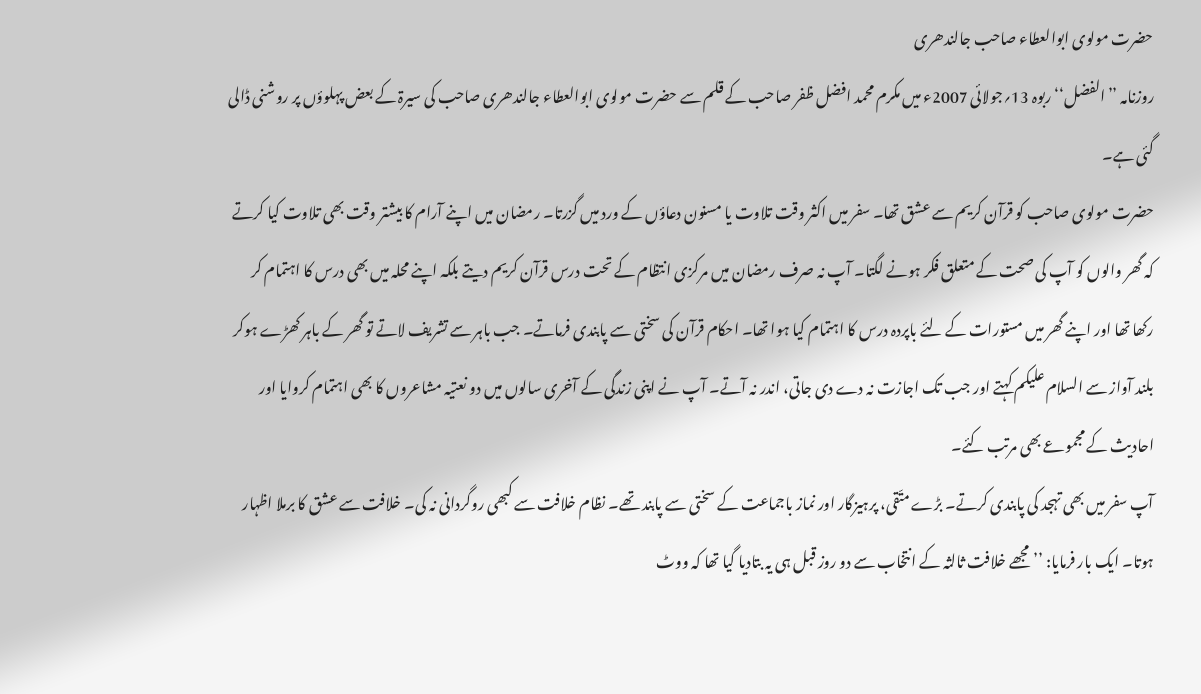حضرت مولوی ابوالعطاء صاحب جالندھری
روزنامہ ’’الفضل‘‘ ربوہ 13؍جولائی 2007ء میں مکرم محمد افضل ظفر صاحب کے قلم سے حضرت مولوی ابوالعطاء جالندھری صاحب کی سیرۃ کے بعض پہلوؤں پر روشنی ڈالی گئی ہے۔
حضرت مولوی صاحب کو قرآن کریم سے عشق تھا۔ سفر میں اکثر وقت تلاوت یا مسنون دعاؤں کے ورد میں گزرتا۔ رمضان میں اپنے آرام کا بیشتر وقت بھی تلاوت کیا کرتے کہ گھر والوں کو آپ کی صحت کے متعلق فکر ہونے لگتا۔ آپ نہ صرف رمضان میں مرکزی انتظام کے تحت درس قرآن کریم دیتے بلکہ اپنے محلہ میں بھی درس کا اہتمام کر رکھا تھا اور اپنے گھر میں مستورات کے لئے باپردہ درس کا اہتمام کیا ہوا تھا۔ احکام قرآن کی سختی سے پابندی فرماتے۔ جب باہر سے تشریف لاتے تو گھر کے باہر کھڑے ہوکر بلند آواز سے السلام علیکم کہتے اور جب تک اجازت نہ دے دی جاتی، اندر نہ آتے۔ آپ نے اپنی زندگی کے آخری سالوں میں دو نعتیہ مشاعروں کا بھی اہتمام کروایا اور احادیث کے مجموعے بھی مرتب کئے۔
آپ سفر میں بھی تہجد کی پابندی کرتے۔ بڑے متّقی، پرہیزگار اور نماز باجماعت کے سختی سے پابند تھے۔ نظام خلافت سے کبھی روگردانی نہ کی۔ خلافت سے عشق کا برملا اظہار ہوتا۔ ایک بار فرمایا: ’’مجھے خلافت ثالثہ کے انتخاب سے دو روز قبل ہی یہ بتادیا گیا تھا کہ ووٹ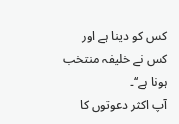کس کو دینا ہے اور کس نے خلیفہ منتخب ہونا ہے‘‘۔
آپ اکثر دعوتوں کا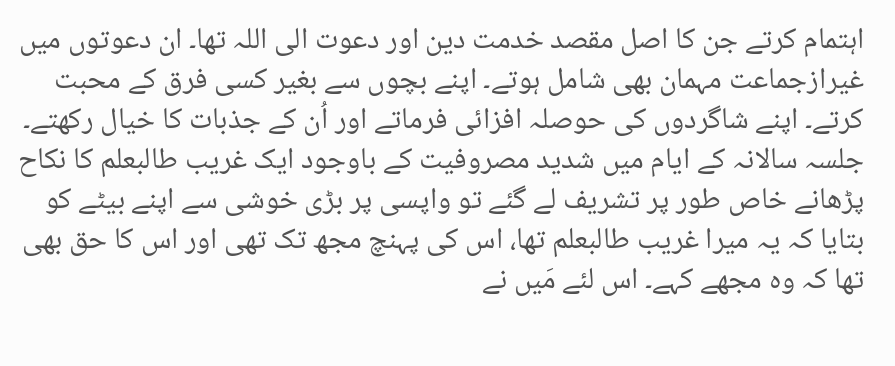اہتمام کرتے جن کا اصل مقصد خدمت دین اور دعوت الی اللہ تھا۔ ان دعوتوں میں غیرازجماعت مہمان بھی شامل ہوتے۔ اپنے بچوں سے بغیر کسی فرق کے محبت کرتے۔ اپنے شاگردوں کی حوصلہ افزائی فرماتے اور اُن کے جذبات کا خیال رکھتے۔ جلسہ سالانہ کے ایام میں شدید مصروفیت کے باوجود ایک غریب طالبعلم کا نکاح پڑھانے خاص طور پر تشریف لے گئے تو واپسی پر بڑی خوشی سے اپنے بیٹے کو بتایا کہ یہ میرا غریب طالبعلم تھا، اس کی پہنچ مجھ تک تھی اور اس کا حق بھی تھا کہ وہ مجھے کہے۔ اس لئے مَیں نے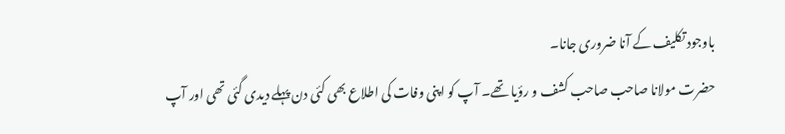باوجود تکلیف کے آنا ضروری جانا۔
حضرت مولانا صاحب صاحب کشف و رؤیا تھے۔ آپ کو اپنی وفات کی اطلاع بھی کئی دن پہلے دیدی گئی تھی اور آپ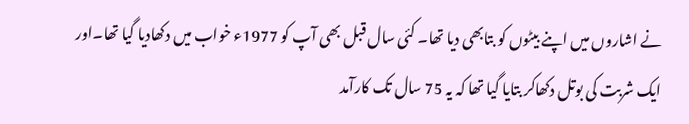نے اشاروں میں اپنے بیٹوں کو بتابھی دیا تھا۔ کئی سال قبل بھی آپ کو 1977ء خواب میں دکھادیا گیا تھا۔اور ایک شربت کی بوتل دکھاکر بتایا گیا تھا کہ یہ 75 سال تک کارآمد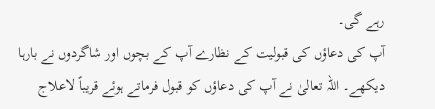رہے گی۔
آپ کی دعاؤں کی قبولیت کے نظارے آپ کے بچوں اور شاگردوں نے بارہا دیکھے۔ اللہ تعالیٰ نے آپ کی دعاؤں کو قبول فرماتے ہوئے قریباً لاعلاج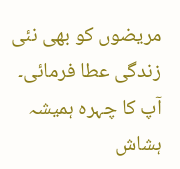مریضوں کو بھی نئی زندگی عطا فرمائی۔
آپ کا چہرہ ہمیشہ ہشاش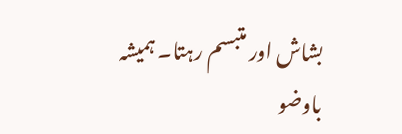بشاش اور متبسم رہتا۔ ہمیشہ باوضو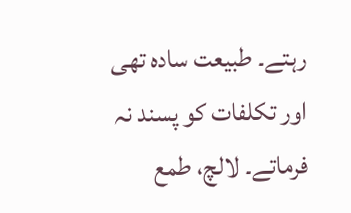رہتے۔ طبیعت سادہ تھی اور تکلفات کو پسند نہ فرماتے۔ لالچ، طمع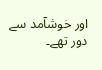اور خوشآمد سے دور تھے۔